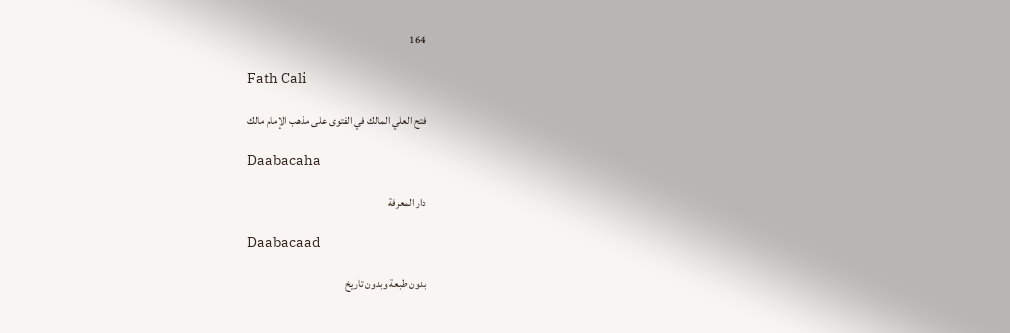164

Fath Cali

فتح العلي المالك في الفتوى على مذهب الإمام مالك

Daabacaha

دار المعرفة

Daabacaad

بدون طبعة وبدون تاريخ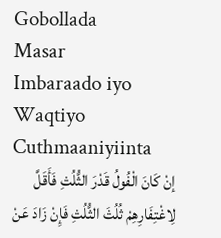Gobollada
Masar
Imbaraado iyo Waqtiyo
Cuthmaaniyiinta
إنْ كَانَ الْفُولُ قَدْرَ الثُّلُثِ فَأَقَلَّ لِاغْتِفَارِهِمْ ثُلُثَ الثُّلُثِ فَإِنْ زَادَ عَنْ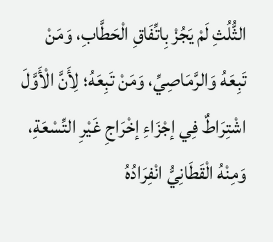الثُّلُثِ لَمْ يَجُزْ بِاتِّفَاقِ الْحَطَّابِ، وَمَنْ تَبِعَهُ وَالرَّمَاصِيِّ، وَمَنْ تَبِعَهُ؛ لِأَنَّ الْأَوَّلَ اشْتِرَاطٌ فِي إجْزَاءِ إخْرَاجِ غَيْرِ التِّسْعَةِ، وَمِنْهُ الْقَطَانِيُّ انْفِرَادُهُ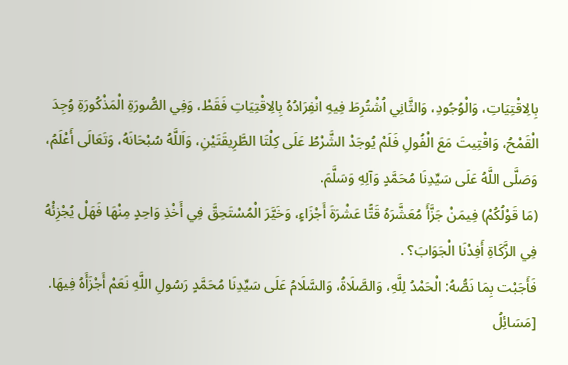بِالِاقْتِيَاتِ، وَالْوُجُودِ، وَالثَّانِي اُشْتُرِطَ فِيهِ انْفِرَادُهُ بِالِاقْتِيَاتِ فَقَطْ، وَفِي الصُّورَةِ الْمَذْكُورَةِ وُجِدَ الْقَمْحُ، وَاقْتِيتَ مَعَ الْفُولِ فَلَمْ يُوجَدْ الشَّرْطُ عَلَى كِلْتَا الطَّرِيقَتَيْنِ، وَاَللَّهُ سُبْحَانَهُ، وَتَعَالَى أَعْلَمُ، وَصَلَّى اللَّهُ عَلَى سَيِّدِنَا مُحَمَّدٍ وَآلِهِ وَسَلَّمَ.
(مَا قَوْلُكُمْ) فِيمَنْ جَزَّأَ مُعَشَّرَهُ قَتًّا عَشْرَةَ أَجْزَاءٍ، وَخَيَّرَ الْمُسْتَحِقَّ فِي أَخْذِ وَاحِدٍ مِنْهَا فَهَلْ يُجْزِئْهُ فِي الزَّكَاةِ أَفِدْنَا الْجَوَابَ؟ .
فَأَجَبْت بِمَا نَصُّهُ: الْحَمْدُ لِلَّهِ، وَالصَّلَاةُ، وَالسَّلَامُ عَلَى سَيِّدِنَا مُحَمَّدٍ رَسُولِ اللَّهِ نَعَمْ أَجْزَأَهُ فِيهَا.
[مَسَائِلُ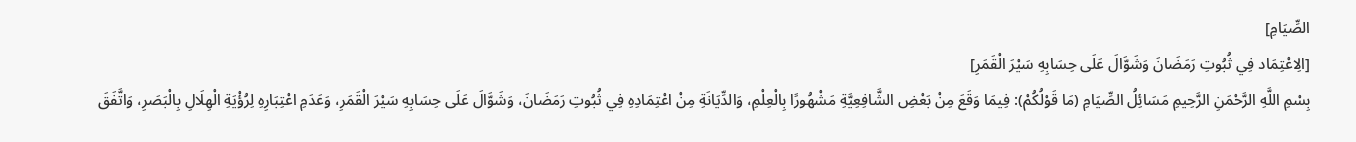الصِّيَامِ]
[الِاعْتِمَاد فِي ثُبُوتِ رَمَضَانَ وَشَوَّالَ عَلَى حِسَابِهِ سَيْرَ الْقَمَرِ]
بِسْمِ اللَّهِ الرَّحْمَنِ الرَّحِيمِ مَسَائِلُ الصِّيَامِ (مَا قَوْلُكُمْ): فِيمَا وَقَعَ مِنْ بَعْضِ الشَّافِعِيَّةِ مَشْهُورًا بِالْعِلْمِ، وَالدِّيَانَةِ مِنْ اعْتِمَادِهِ فِي ثُبُوتِ رَمَضَانَ، وَشَوَّالَ عَلَى حِسَابِهِ سَيْرَ الْقَمَرِ، وَعَدَمِ اعْتِبَارِهِ لِرُؤْيَةِ الْهِلَالِ بِالْبَصَرِ، وَاتَّفَقَ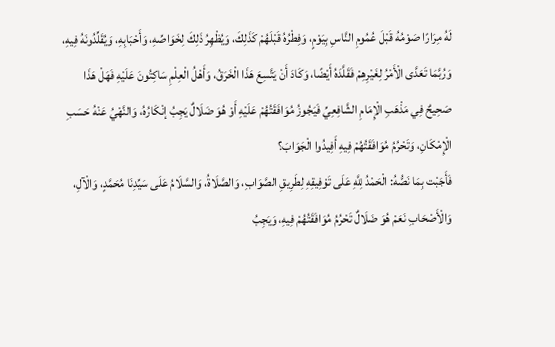لَهُ مِرَارًا صَوْمُهُ قَبْلَ عُمُومِ النَّاسِ بِيَوْمٍ، وَفِطْرُهُ قَبْلَهُمْ كَذَلِكَ، وَيُظْهِرُ ذَلِكَ لِخَوَاصِّهِ، وَأَحْبَابِهِ، وَيُقَلِّدُونَهُ فِيهِ، وَرُبَّمَا تَعَدَّى الْأَمْرُ لِغَيْرِهِمْ فَقَلَّدَهُ أَيْضًا، وَكَادَ أَنْ يَتَّسِعَ هَذَا الْخَرَقُ، وَأَهْلُ الْعِلْمِ سَاكِتُونَ عَلَيْهِ فَهَلْ هَذَا صَحِيحٌ فِي مَذْهَبِ الْإِمَامِ الشَّافِعِيِّ فَيَجُوزُ مُوَافَقَتُهُمْ عَلَيْهِ أَوْ هُوَ ضَلَالٌ يَجِبُ إنْكَارُهُ، وَالنَّهْيُ عَنْهُ حَسَبِ الْإِمْكَانِ، وَتَحْرُمُ مُوَافَقَتُهُمْ فِيهِ أَفِيدُوا الْجَوَابَ؟
فَأَجَبْت بِمَا نَصُّهُ: الْحَمْدُ لِلَّهِ عَلَى تَوْفِيقِهِ لِطَرِيقِ الصَّوَابِ، وَالصَّلَاةُ، وَالسَّلَامُ عَلَى سَيِّدِنَا مُحَمَّدٍ، وَالْآلِ، وَالْأَصْحَابِ نَعَمْ هُوَ ضَلَالٌ تَحْرُمُ مُوَافَقَتُهُمْ فِيهِ، وَيَجِبُ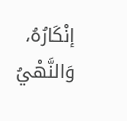إنْكَارُهُ، وَالنَّهْيُ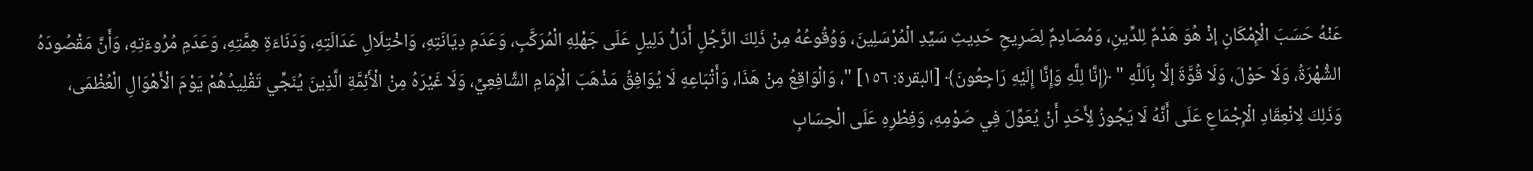عَنْهُ حَسَبَ الْإِمْكَانِ إذْ هُوَ هَدْمٌ لِلدِّينِ، وَمُصَادِمٌ لِصَرِيحِ حَدِيثِ سَيِّدِ الْمُرْسَلِينَ، وَوُقُوعُهُ مِنْ ذَلِكَ الرَّجُلِ أَدَلُّ دَلِيلٍ عَلَى جَهْلِهِ الْمُرَكَّبِ، وَعَدَمِ دِيَانَتِهِ، وَاخْتِلَالِ عَدَالَتِهِ، وَدَنَاءَةِ هِمَّتِهِ، وَعَدَمِ مُرُوءَتِهِ، وَأَنَّ مَقْصُودَهُ الشُّهْرَةُ، وَلَا حَوْلَ، وَلَا قُوَّةَ إلَّا بِاَللَّهِ " ﴿إِنَّا لِلَّهِ وَإِنَّا إِلَيْهِ رَاجِعُونَ﴾ [البقرة: ١٥٦] "، وَالْوَاقِعُ مِنْ هَذَا، وَأَتْبَاعِهِ لَا يُوَافِقُ مَذْهَبَ الْإِمَامِ الشَّافِعِيِّ، وَلَا غَيْرَهُ مِنْ الْأَئِمَّةِ الَّذِينَ يُنَجِّي تَقْلِيدُهُمْ يَوْمَ الْأَهْوَالِ الْعُظْمَى، وَذَلِكَ لِانْعِقَادِ الْإِجْمَاعِ عَلَى أَنَّهُ لَا يَجُوزُ لِأَحَدٍ أَنْ يُعَوِّلَ فِي صَوْمِهِ، وَفِطْرِهِ عَلَى الْحِسَابِ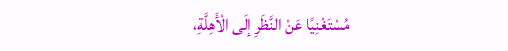مُسْتَغْنِيًا عَنْ النَّظَرِ إلَى الْأَهِلَّةِ،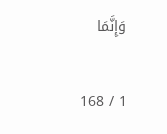وَإِنَّمَا

1 / 168